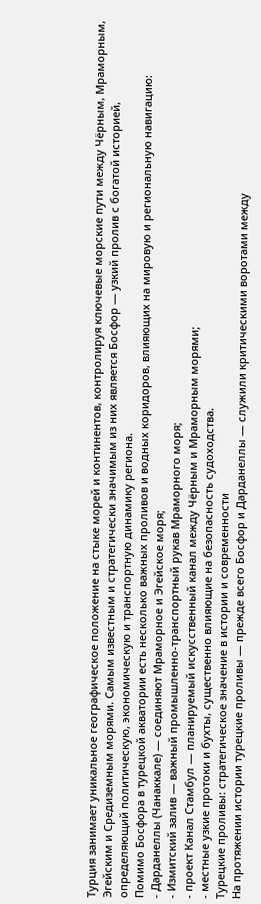Турция занимает уникальное географическое положение на стыке морей и континентов, контролируя ключевые морские пути между Чёрным, Мраморным, Эгейским и Средиземным морями. Самым известным и стратегически значимым из них является Босфор — узкий пролив с богатой историей, определяющий политическую, экономическую и транспортную динамику региона.
Помимо Босфора в турецкой акватории есть несколько важных проливов и водных коридоров, влияющих на мировую и региональную навигацию:
- Дарданеллы (Чанаккале) — соединяют Мраморное и Эгейское моря;
- Измитский залив — важный промышленно-транспортный рукав Мраморного моря;
- проект Канал Стамбул — планируемый искусственный канал между Чёрным и Мраморным морями;
- местные узкие протоки и бухты, существенно влияющие на безопасность судоходства.
Турецкие проливы: стратегическое значение в истории и современности
На протяжении истории турецкие проливы — прежде всего Босфор и Дарданеллы — служили критическими воротами между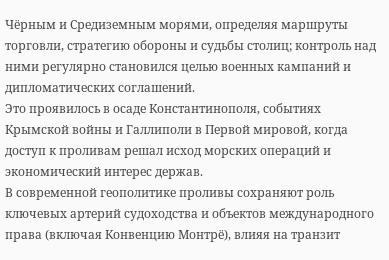Чёрным и Средиземным морями, определяя маршруты торговли, стратегию обороны и судьбы столиц; контроль над ними регулярно становился целью военных кампаний и дипломатических соглашений.
Это проявилось в осаде Константинополя, событиях Крымской войны и Галлиполи в Первой мировой, когда доступ к проливам решал исход морских операций и экономический интерес держав.
В современной геополитике проливы сохраняют роль ключевых артерий судоходства и объектов международного права (включая Конвенцию Монтрё), влияя на транзит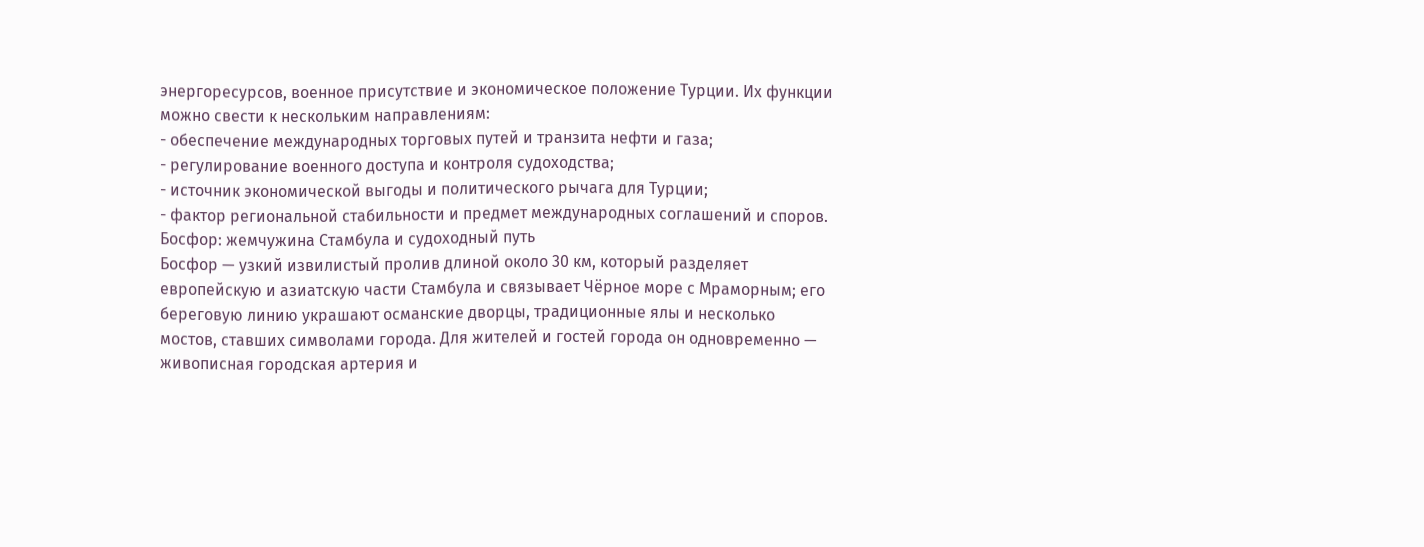энергоресурсов, военное присутствие и экономическое положение Турции. Их функции можно свести к нескольким направлениям:
- обеспечение международных торговых путей и транзита нефти и газа;
- регулирование военного доступа и контроля судоходства;
- источник экономической выгоды и политического рычага для Турции;
- фактор региональной стабильности и предмет международных соглашений и споров.
Босфор: жемчужина Стамбула и судоходный путь
Босфор — узкий извилистый пролив длиной около 30 км, который разделяет европейскую и азиатскую части Стамбула и связывает Чёрное море с Мраморным; его береговую линию украшают османские дворцы, традиционные ялы и несколько мостов, ставших символами города. Для жителей и гостей города он одновременно — живописная городская артерия и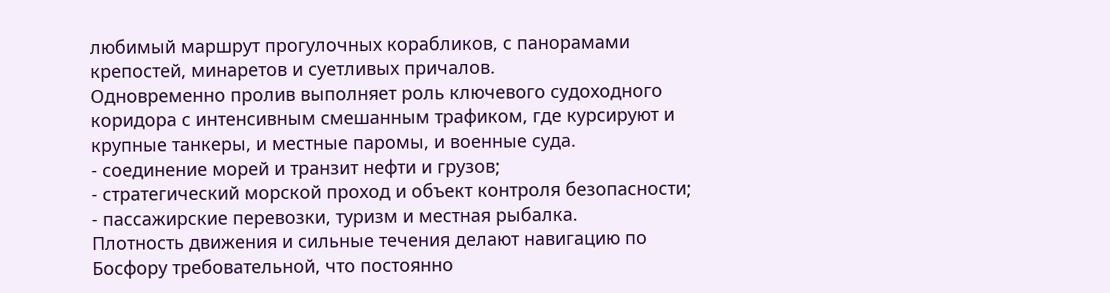любимый маршрут прогулочных корабликов, с панорамами крепостей, минаретов и суетливых причалов.
Одновременно пролив выполняет роль ключевого судоходного коридора с интенсивным смешанным трафиком, где курсируют и крупные танкеры, и местные паромы, и военные суда.
- соединение морей и транзит нефти и грузов;
- стратегический морской проход и объект контроля безопасности;
- пассажирские перевозки, туризм и местная рыбалка.
Плотность движения и сильные течения делают навигацию по Босфору требовательной, что постоянно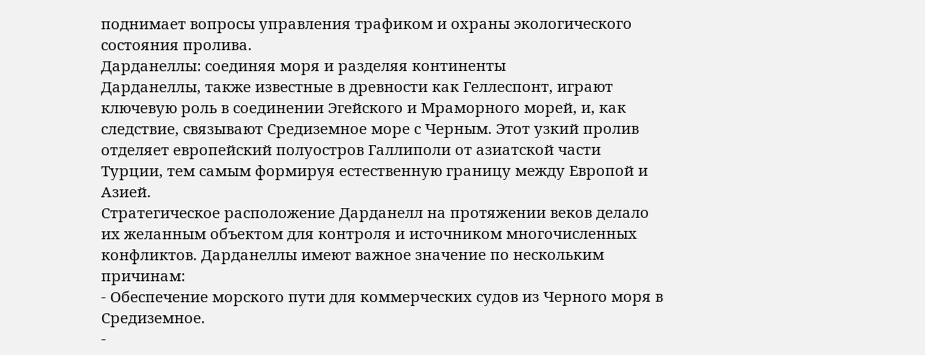поднимает вопросы управления трафиком и охраны экологического состояния пролива.
Дарданеллы: соединяя моря и разделяя континенты
Дарданеллы, также известные в древности как Геллеспонт, играют ключевую роль в соединении Эгейского и Мраморного морей, и, как следствие, связывают Средиземное море с Черным. Этот узкий пролив отделяет европейский полуостров Галлиполи от азиатской части Турции, тем самым формируя естественную границу между Европой и Азией.
Стратегическое расположение Дарданелл на протяжении веков делало их желанным объектом для контроля и источником многочисленных конфликтов. Дарданеллы имеют важное значение по нескольким причинам:
- Обеспечение морского пути для коммерческих судов из Черного моря в Средиземное.
-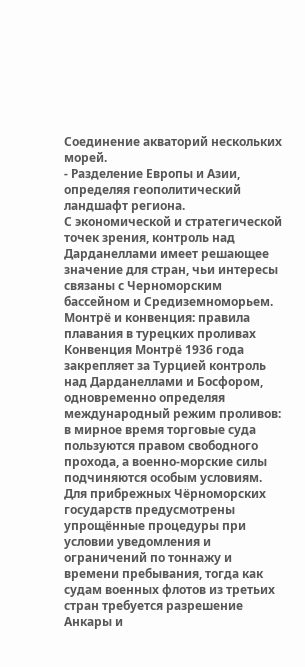Соединение акваторий нескольких морей.
- Разделение Европы и Азии, определяя геополитический ландшафт региона.
С экономической и стратегической точек зрения, контроль над Дарданеллами имеет решающее значение для стран, чьи интересы связаны с Черноморским бассейном и Средиземноморьем.
Монтрё и конвенция: правила плавания в турецких проливах
Конвенция Монтрё 1936 года закрепляет за Турцией контроль над Дарданеллами и Босфором, одновременно определяя международный режим проливов: в мирное время торговые суда пользуются правом свободного прохода, а военно-морские силы подчиняются особым условиям.
Для прибрежных Чёрноморских государств предусмотрены упрощённые процедуры при условии уведомления и ограничений по тоннажу и времени пребывания, тогда как судам военных флотов из третьих стран требуется разрешение Анкары и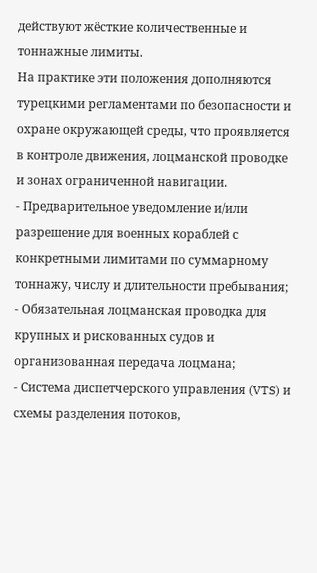действуют жёсткие количественные и тоннажные лимиты.
На практике эти положения дополняются турецкими регламентами по безопасности и охране окружающей среды, что проявляется в контроле движения, лоцманской проводке и зонах ограниченной навигации.
- Предварительное уведомление и/или разрешение для военных кораблей с конкретными лимитами по суммарному тоннажу, числу и длительности пребывания;
- Обязательная лоцманская проводка для крупных и рискованных судов и организованная передача лоцмана;
- Система диспетчерского управления (VTS) и схемы разделения потоков,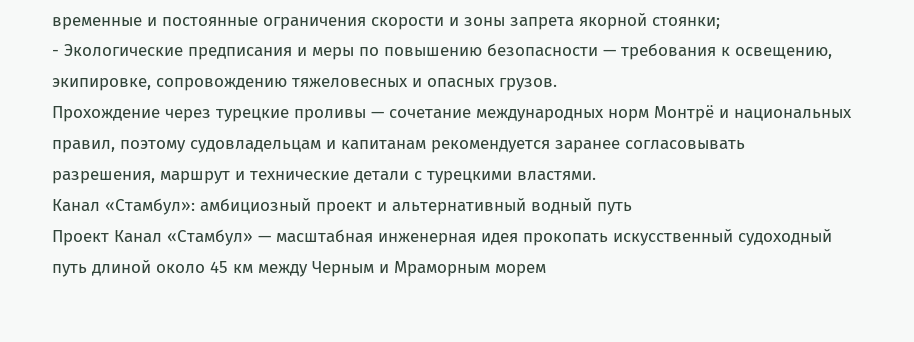временные и постоянные ограничения скорости и зоны запрета якорной стоянки;
- Экологические предписания и меры по повышению безопасности — требования к освещению, экипировке, сопровождению тяжеловесных и опасных грузов.
Прохождение через турецкие проливы — сочетание международных норм Монтрё и национальных правил, поэтому судовладельцам и капитанам рекомендуется заранее согласовывать разрешения, маршрут и технические детали с турецкими властями.
Канал «Стамбул»: амбициозный проект и альтернативный водный путь
Проект Канал «Стамбул» — масштабная инженерная идея прокопать искусственный судоходный путь длиной около 45 км между Черным и Мраморным морем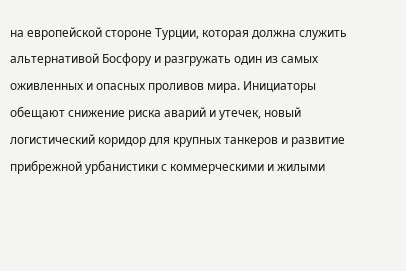на европейской стороне Турции, которая должна служить альтернативой Босфору и разгружать один из самых оживленных и опасных проливов мира. Инициаторы обещают снижение риска аварий и утечек, новый логистический коридор для крупных танкеров и развитие прибрежной урбанистики с коммерческими и жилыми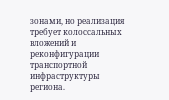зонами, но реализация требует колоссальных вложений и реконфигурации транспортной инфраструктуры региона.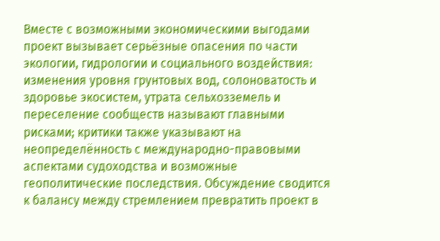Вместе с возможными экономическими выгодами проект вызывает серьёзные опасения по части экологии, гидрологии и социального воздействия: изменения уровня грунтовых вод, солоноватость и здоровье экосистем, утрата сельхозземель и переселение сообществ называют главными рисками; критики также указывают на неопределённость с международно-правовыми аспектами судоходства и возможные геополитические последствия. Обсуждение сводится к балансу между стремлением превратить проект в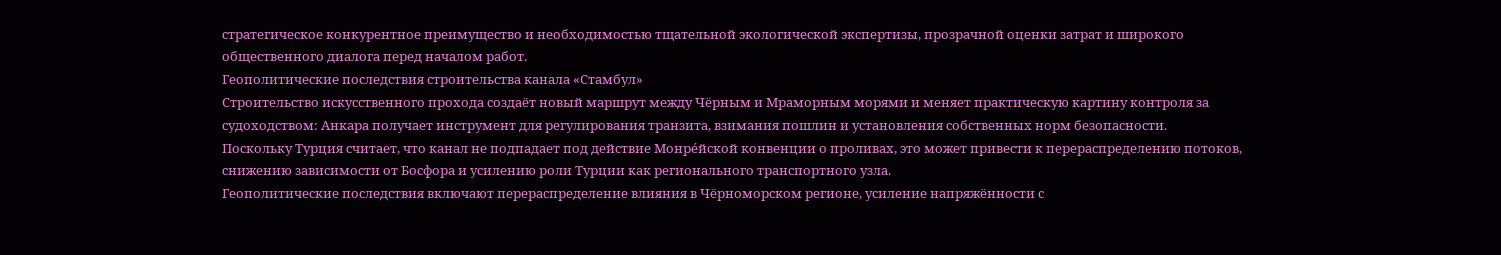стратегическое конкурентное преимущество и необходимостью тщательной экологической экспертизы, прозрачной оценки затрат и широкого общественного диалога перед началом работ.
Геополитические последствия строительства канала «Стамбул»
Строительство искусственного прохода создаёт новый маршрут между Чёрным и Мраморным морями и меняет практическую картину контроля за судоходством: Анкара получает инструмент для регулирования транзита, взимания пошлин и установления собственных норм безопасности.
Поскольку Турция считает, что канал не подпадает под действие Монре́йской конвенции о проливах, это может привести к перераспределению потоков, снижению зависимости от Босфора и усилению роли Турции как регионального транспортного узла.
Геополитические последствия включают перераспределение влияния в Чёрноморском регионе, усиление напряжённости с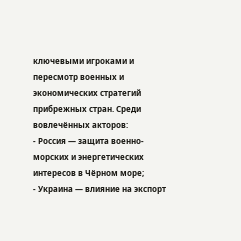ключевыми игроками и пересмотр военных и экономических стратегий прибрежных стран. Среди вовлечённых акторов:
- Россия — защита военно-морских и энергетических интересов в Чёрном море;
- Украина — влияние на экспорт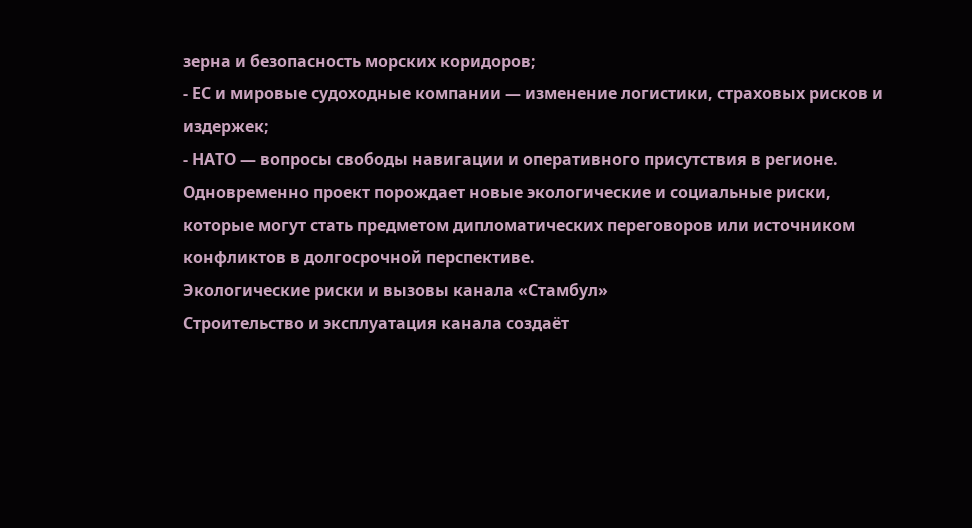зерна и безопасность морских коридоров;
- ЕС и мировые судоходные компании — изменение логистики, страховых рисков и издержек;
- НАТО — вопросы свободы навигации и оперативного присутствия в регионе.
Одновременно проект порождает новые экологические и социальные риски, которые могут стать предметом дипломатических переговоров или источником конфликтов в долгосрочной перспективе.
Экологические риски и вызовы канала «Стамбул»
Строительство и эксплуатация канала создаёт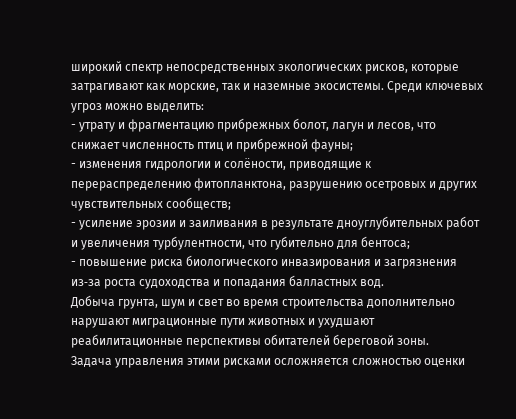широкий спектр непосредственных экологических рисков, которые затрагивают как морские, так и наземные экосистемы. Среди ключевых угроз можно выделить:
- утрату и фрагментацию прибрежных болот, лагун и лесов, что снижает численность птиц и прибрежной фауны;
- изменения гидрологии и солёности, приводящие к перераспределению фитопланктона, разрушению осетровых и других чувствительных сообществ;
- усиление эрозии и заиливания в результате дноуглубительных работ и увеличения турбулентности, что губительно для бентоса;
- повышение риска биологического инвазирования и загрязнения из‑за роста судоходства и попадания балластных вод.
Добыча грунта, шум и свет во время строительства дополнительно нарушают миграционные пути животных и ухудшают реабилитационные перспективы обитателей береговой зоны.
Задача управления этими рисками осложняется сложностью оценки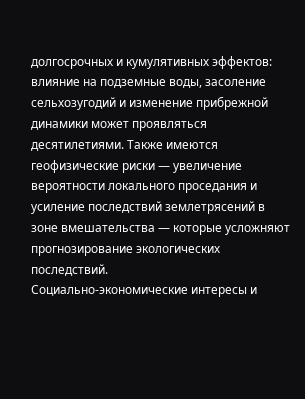долгосрочных и кумулятивных эффектов: влияние на подземные воды, засоление сельхозугодий и изменение прибрежной динамики может проявляться десятилетиями. Также имеются геофизические риски — увеличение вероятности локального проседания и усиление последствий землетрясений в зоне вмешательства — которые усложняют прогнозирование экологических последствий.
Социально‑экономические интересы и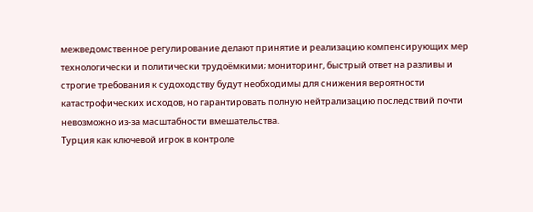межведомственное регулирование делают принятие и реализацию компенсирующих мер технологически и политически трудоёмкими; мониторинг, быстрый ответ на разливы и строгие требования к судоходству будут необходимы для снижения вероятности катастрофических исходов, но гарантировать полную нейтрализацию последствий почти невозможно из‑за масштабности вмешательства.
Турция как ключевой игрок в контроле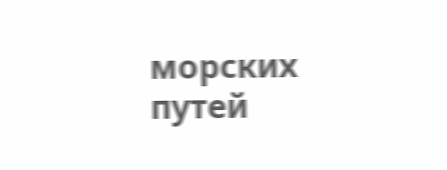морских путей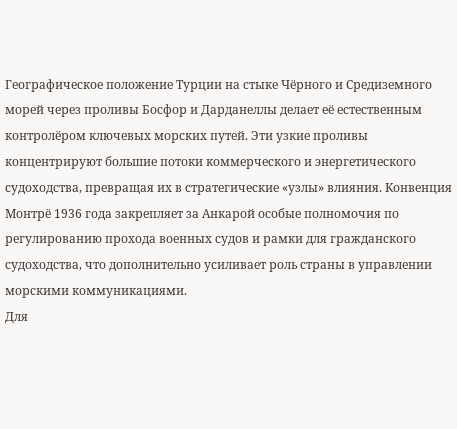Географическое положение Турции на стыке Чёрного и Средиземного морей через проливы Босфор и Дарданеллы делает её естественным контролёром ключевых морских путей. Эти узкие проливы концентрируют большие потоки коммерческого и энергетического судоходства, превращая их в стратегические «узлы» влияния. Конвенция Монтрё 1936 года закрепляет за Анкарой особые полномочия по регулированию прохода военных судов и рамки для гражданского судоходства, что дополнительно усиливает роль страны в управлении морскими коммуникациями.
Для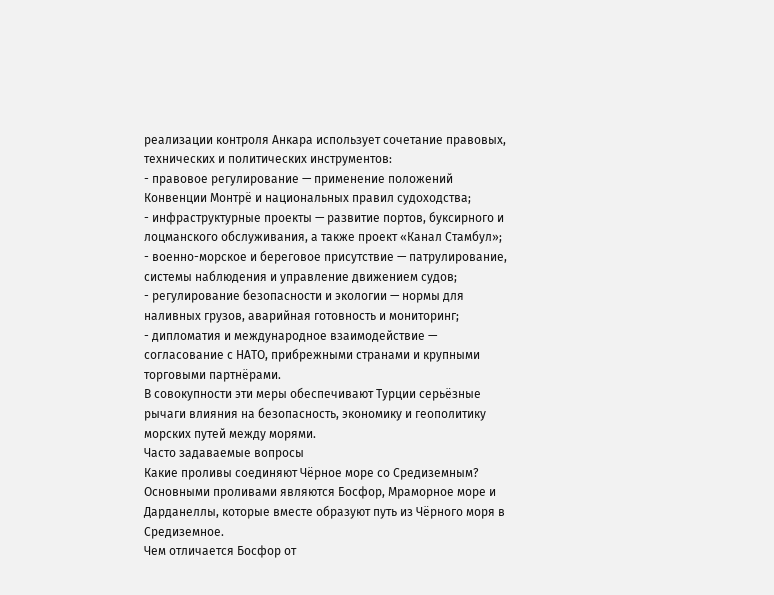реализации контроля Анкара использует сочетание правовых, технических и политических инструментов:
- правовое регулирование — применение положений Конвенции Монтрё и национальных правил судоходства;
- инфраструктурные проекты — развитие портов, буксирного и лоцманского обслуживания, а также проект «Канал Стамбул»;
- военно-морское и береговое присутствие — патрулирование, системы наблюдения и управление движением судов;
- регулирование безопасности и экологии — нормы для наливных грузов, аварийная готовность и мониторинг;
- дипломатия и международное взаимодействие — согласование с НАТО, прибрежными странами и крупными торговыми партнёрами.
В совокупности эти меры обеспечивают Турции серьёзные рычаги влияния на безопасность, экономику и геополитику морских путей между морями.
Часто задаваемые вопросы
Какие проливы соединяют Чёрное море со Средиземным?
Основными проливами являются Босфор, Мраморное море и Дарданеллы, которые вместе образуют путь из Чёрного моря в Средиземное.
Чем отличается Босфор от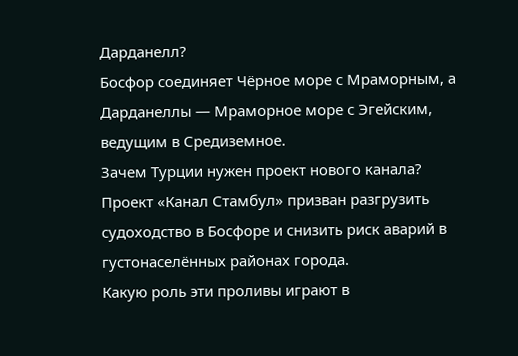Дарданелл?
Босфор соединяет Чёрное море с Мраморным, а Дарданеллы — Мраморное море с Эгейским, ведущим в Средиземное.
Зачем Турции нужен проект нового канала?
Проект «Канал Стамбул» призван разгрузить судоходство в Босфоре и снизить риск аварий в густонаселённых районах города.
Какую роль эти проливы играют в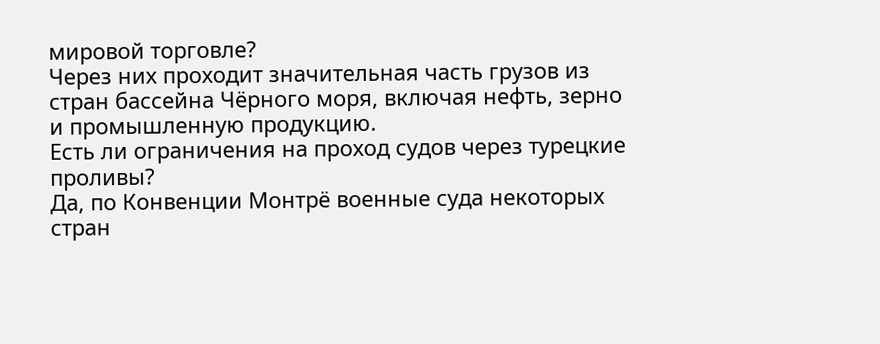мировой торговле?
Через них проходит значительная часть грузов из стран бассейна Чёрного моря, включая нефть, зерно и промышленную продукцию.
Есть ли ограничения на проход судов через турецкие проливы?
Да, по Конвенции Монтрё военные суда некоторых стран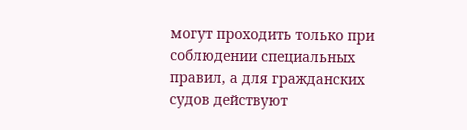могут проходить только при соблюдении специальных правил, а для гражданских судов действуют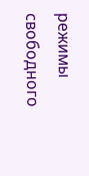режимы свободного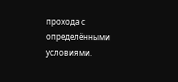прохода с определёнными условиями.